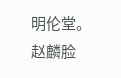明伦堂。
赵麟脸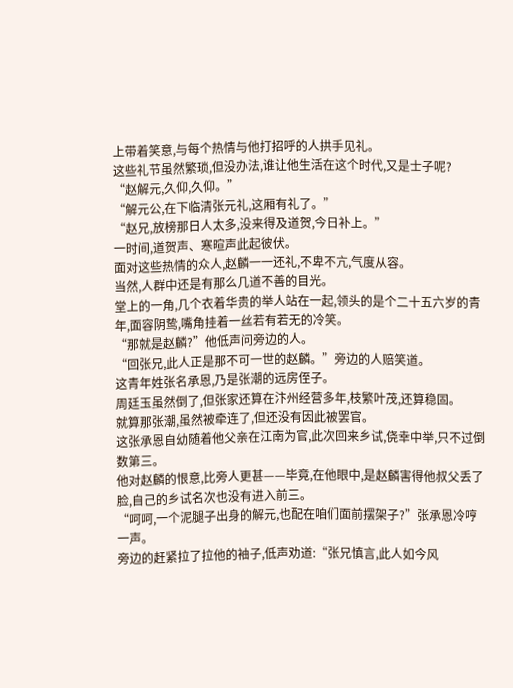上带着笑意,与每个热情与他打招呼的人拱手见礼。
这些礼节虽然繁琐,但没办法,谁让他生活在这个时代,又是士子呢?
“赵解元,久仰,久仰。”
“解元公,在下临清张元礼,这厢有礼了。”
“赵兄,放榜那日人太多,没来得及道贺,今日补上。”
一时间,道贺声、寒暄声此起彼伏。
面对这些热情的众人,赵麟一一还礼,不卑不亢,气度从容。
当然,人群中还是有那么几道不善的目光。
堂上的一角,几个衣着华贵的举人站在一起,领头的是个二十五六岁的青年,面容阴鸷,嘴角挂着一丝若有若无的冷笑。
“那就是赵麟?”他低声问旁边的人。
“回张兄,此人正是那不可一世的赵麟。”旁边的人赔笑道。
这青年姓张名承恩,乃是张潮的远房侄子。
周廷玉虽然倒了,但张家还算在汴州经营多年,枝繁叶茂,还算稳固。
就算那张潮,虽然被牵连了,但还没有因此被罢官。
这张承恩自幼随着他父亲在江南为官,此次回来乡试,侥幸中举,只不过倒数第三。
他对赵麟的恨意,比旁人更甚——毕竟,在他眼中,是赵麟害得他叔父丢了脸,自己的乡试名次也没有进入前三。
“呵呵,一个泥腿子出身的解元,也配在咱们面前摆架子?”张承恩冷哼一声。
旁边的赶紧拉了拉他的袖子,低声劝道:“张兄慎言,此人如今风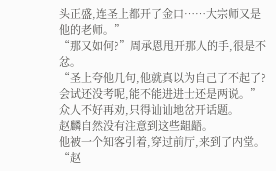头正盛,连圣上都开了金口……大宗师又是他的老师。”
“那又如何?”周承恩甩开那人的手,很是不忿。
“圣上夸他几句,他就真以为自己了不起了?会试还没考呢,能不能进进士还是两说。”
众人不好再劝,只得讪讪地岔开话题。
赵麟自然没有注意到这些龃龉。
他被一个知客引着,穿过前厅,来到了内堂。
“赵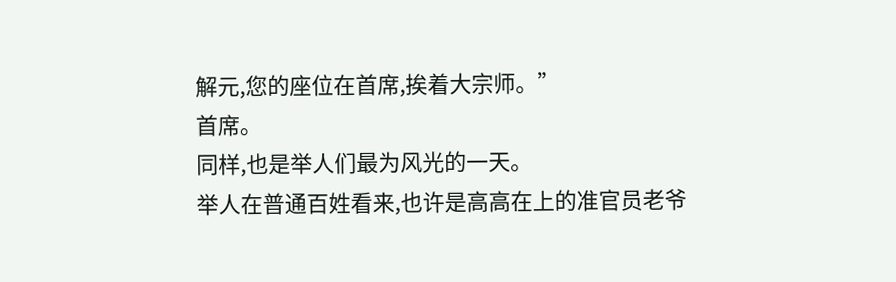解元,您的座位在首席,挨着大宗师。”
首席。
同样,也是举人们最为风光的一天。
举人在普通百姓看来,也许是高高在上的准官员老爷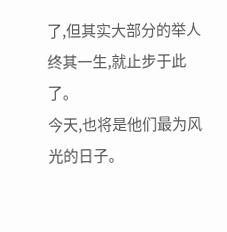了,但其实大部分的举人终其一生,就止步于此了。
今天,也将是他们最为风光的日子。